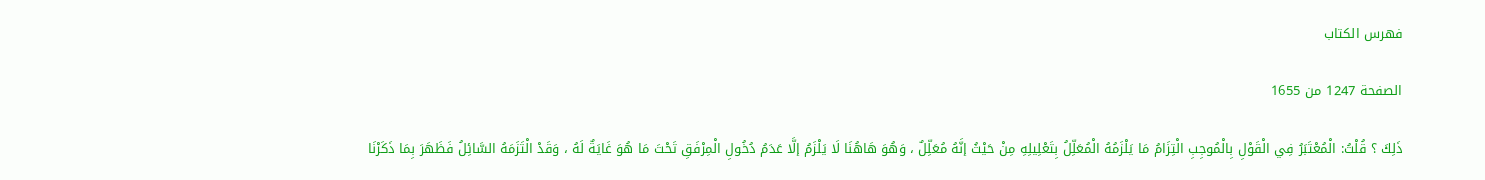فهرس الكتاب

الصفحة 1247 من 1655

ذَلِكَ ؟ قُلْتُ: الْمُعْتَبَرُ فِي الْقَوْلِ بِالْمُوجِبِ الْتِزَامُ مَا يَلْزَمُهُ الْمُعَلِّلُ بِتَعْلِيلِهِ مِنْ حَيْثُ إنَّهُ مُعَلِّلٌ ، وَهُوَ هَاهُنَا لَا يَلْزَمُ إلَّا عَدَمُ دُخُولِ الْمِرْفَقِ تَحْتَ مَا هُوَ غَايَةٌ لَهُ ، وَقَدْ الْتَزَمَهُ السَّائِلُ فَظَهَرَ بِمَا ذَكَرْنَا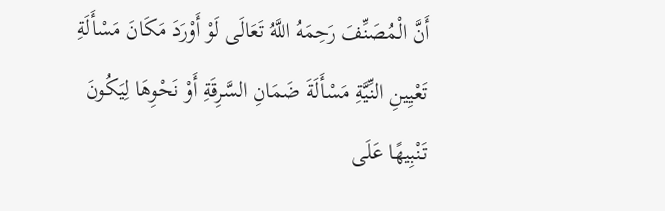أَنَّ الْمُصَنِّفَ رَحِمَهُ اللَّهُ تَعَالَى لَوْ أَوْرَدَ مَكَانَ مَسْأَلَةِ تَعْيِينِ النِّيَّةِ مَسْأَلَةَ ضَمَانِ السَّرِقَةِ أَوْ نَحْوِهَا لِيَكُونَ تَنْبِيهًا عَلَى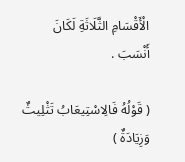الْأَقْسَامِ الثَّلَاثَةِ لَكَانَ أَنْسَبَ .

( قَوْلُهُ فَالِاسْتِيعَابُ تَثْلِيثٌ وَزِيَادَةٌ )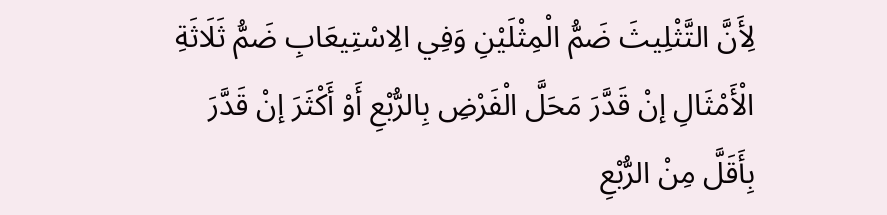لِأَنَّ التَّثْلِيثَ ضَمُّ الْمِثْلَيْنِ وَفِي الِاسْتِيعَابِ ضَمُّ ثَلَاثَةِ الْأَمْثَالِ إنْ قَدَّرَ مَحَلَّ الْفَرْضِ بِالرُّبْعِ أَوْ أَكْثَرَ إنْ قَدَّرَ بِأَقَلَّ مِنْ الرُّبْعِ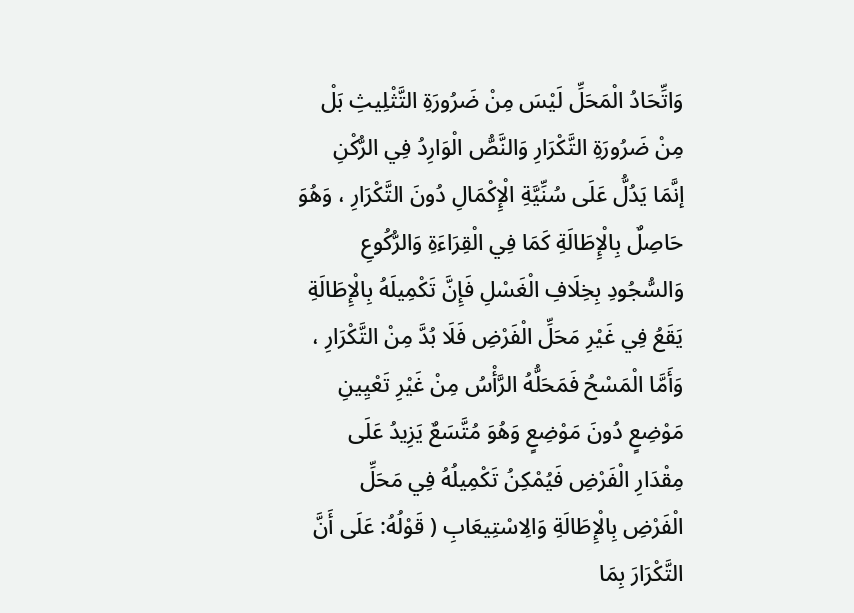وَاتِّحَادُ الْمَحَلِّ لَيْسَ مِنْ ضَرُورَةِ التَّثْلِيثِ بَلْ مِنْ ضَرُورَةِ التَّكْرَارِ وَالنَّصُّ الْوَارِدُ فِي الرُّكْنِ إنَّمَا يَدُلُّ عَلَى سُنِّيَّةِ الْإِكْمَالِ دُونَ التَّكْرَارِ ، وَهُوَ حَاصِلٌ بِالْإِطَالَةِ كَمَا فِي الْقِرَاءَةِ وَالرُّكُوعِ وَالسُّجُودِ بِخِلَافِ الْغَسْلِ فَإِنَّ تَكْمِيلَهُ بِالْإِطَالَةِ يَقَعُ فِي غَيْرِ مَحَلِّ الْفَرْضِ فَلَا بُدَّ مِنْ التَّكْرَارِ ، وَأَمَّا الْمَسْحُ فَمَحَلُّهُ الرَّأْسُ مِنْ غَيْرِ تَعْيِينِ مَوْضِعٍ دُونَ مَوْضِعٍ وَهُوَ مُتَّسَعٌ يَزِيدُ عَلَى مِقْدَارِ الْفَرْضِ فَيُمْكِنُ تَكْمِيلُهُ فِي مَحَلِّ الْفَرْضِ بِالْإِطَالَةِ وَالِاسْتِيعَابِ ( قَوْلُهُ: عَلَى أَنَّ التَّكْرَارَ بِمَا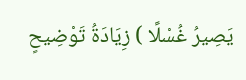يَصِيرُ غُسْلًا ) زِيَادَةُ تَوْضِيحٍ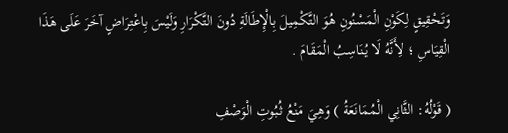وَتَحْقِيقٍ لِكَوْنِ الْمَسْنُونِ هُوَ التَّكْمِيلَ بِالْإِطَالَةِ دُونَ التَّكْرَارِ وَلَيْسَ بِاعْتِرَاضٍ آخَرَ عَلَى هَذَا الْقِيَاسِ ؛ لِأَنَّهُ لَا يُنَاسِبُ الْمَقَامَ .

( قَوْلُهُ: الثَّانِي الْمُمَانَعَةُ ) وَهِيَ مَنْعُ ثُبُوتِ الْوَصْفِ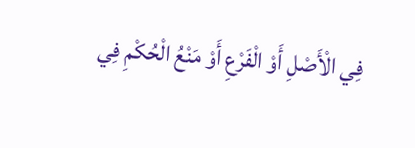فِي الْأَصْلِ أَوْ الْفَرْعِ أَوْ مَنْعُ الْحُكْمِ فِي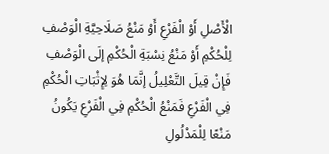الْأَصْلِ أَوْ الْفَرْعِ أَوْ مَنْعُ صَلَاحِيَّةِ الْوَصْفِ لِلْحُكْمِ أَوْ مَنْعُ نِسْبَةِ الْحُكْمِ إلَى الْوَصْفِ فَإِنْ قِيلَ التَّعْلِيلُ إنَّمَا هُوَ لِإِثْبَاتِ الْحُكْمِ فِي الْفَرْعِ فَمَنْعُ الْحُكْمِ فِي الْفَرْعِ يَكُونُ مَنْعًا لِلْمَدْلُولِ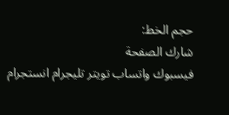حجم الخط:
شارك الصفحة
فيسبوك واتساب تويتر تليجرام انستجرام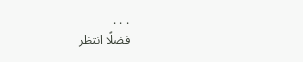. . .
فضلًا انتظر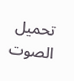تحميل الصوت